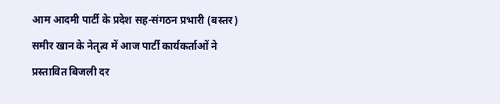आम आदमी पार्टी के प्रदेश सह-संगठन प्रभारी (बस्तर) समीर खान के नेतृत्व में आज पार्टी कार्यकर्ताओं ने प्रस्तावित बिजली दर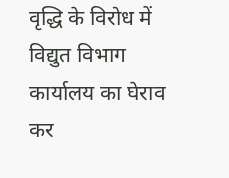वृद्धि के विरोध में विद्युत विभाग कार्यालय का घेराव कर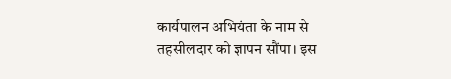कार्यपालन अभियंता के नाम से तहसीलदार को ज्ञापन सौंपा। इस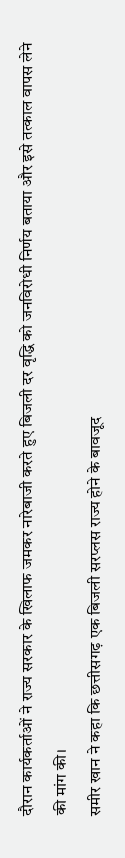दौरान कार्यकर्ताओं ने राज्य सरकार के खिलाफ जमकर नारेबाजी करते हुए बिजली दर वृद्धि को जनविरोधी निर्णय बताया और इसे तत्काल वापस लेने की मांग की।
समीर खान ने कहा कि छत्तीसगढ़ एक बिजली सरप्लस राज्य होने के बावजूद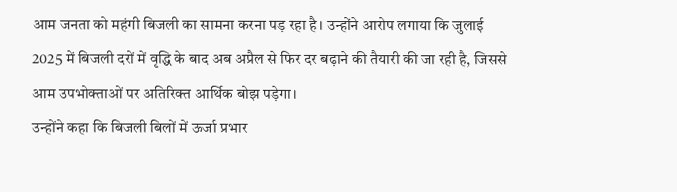आम जनता को महंगी बिजली का सामना करना पड़ रहा है। उन्होंने आरोप लगाया कि जुलाई 2025 में बिजली दरों में वृद्धि के बाद अब अप्रैल से फिर दर बढ़ाने की तैयारी की जा रही है, जिससे आम उपभोक्ताओं पर अतिरिक्त आर्थिक बोझ पड़ेगा।
उन्होंने कहा कि बिजली बिलों में ऊर्जा प्रभार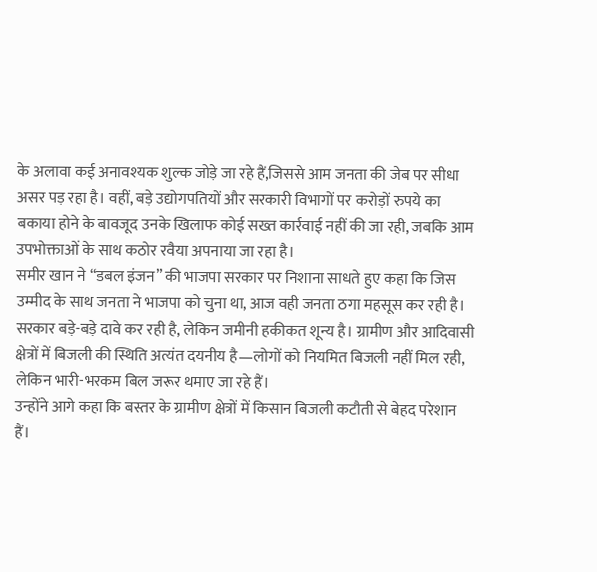के अलावा कई अनावश्यक शुल्क जोड़े जा रहे हैं,जिससे आम जनता की जेब पर सीधा असर पड़ रहा है। वहीं, बड़े उद्योगपतियों और सरकारी विभागों पर करोड़ों रुपये का बकाया होने के बावजूद उनके खिलाफ कोई सख्त कार्रवाई नहीं की जा रही, जबकि आम उपभोक्ताओं के साथ कठोर रवैया अपनाया जा रहा है।
समीर खान ने “डबल इंजन” की भाजपा सरकार पर निशाना साधते हुए कहा कि जिस उम्मीद के साथ जनता ने भाजपा को चुना था, आज वही जनता ठगा महसूस कर रही है। सरकार बड़े-बड़े दावे कर रही है, लेकिन जमीनी हकीकत शून्य है। ग्रामीण और आदिवासी क्षेत्रों में बिजली की स्थिति अत्यंत दयनीय है—लोगों को नियमित बिजली नहीं मिल रही, लेकिन भारी-भरकम बिल जरूर थमाए जा रहे हैं।
उन्होंने आगे कहा कि बस्तर के ग्रामीण क्षेत्रों में किसान बिजली कटौती से बेहद परेशान हैं।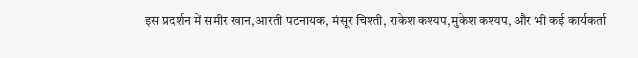इस प्रदर्शन में समीर खान,आरती पटनायक, मंसूर चिश्ती, राकेश कश्यप,मुकेश कश्यप, और भी कई कार्यकर्ता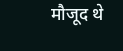मौजूद थे